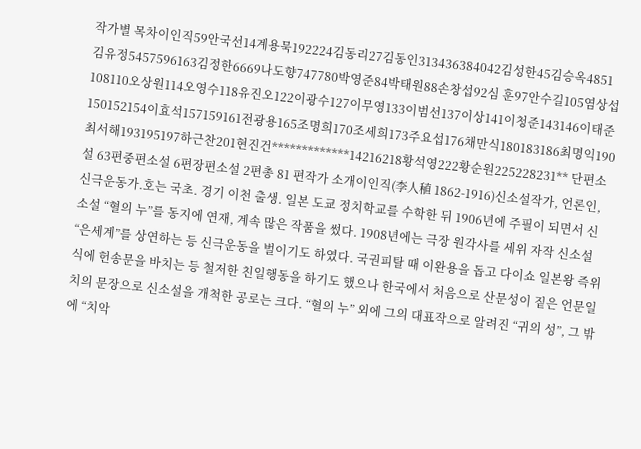작가별 목차이인직59안국선14계용묵192224김동리27김동인313436384042김성한45김승옥4851김유정5457596163김정한6669나도향747780박영준84박태원88손창섭92심 훈97안수길105염상섭108110오상원114오영수118유진오122이광수127이무영133이범선137이상141이청준143146이태준150152154이효석157159161전광용165조명희170조세희173주요섭176채만식180183186최명익190최서해193195197하근찬201현진건*************14216218황석영222황순원225228231** 단편소설 63편중편소설 6편장편소설 2편총 81 편작가 소개이인직(李人稙 1862-1916)신소설작가, 언론인, 신극운동가.호는 국초. 경기 이천 출생. 일본 도쿄 정치학교를 수학한 뒤 1906년에 주필이 되면서 신소설 “혈의 누”를 동지에 연재, 계속 많은 작품을 썼다. 1908년에는 극장 원각사를 세위 자작 신소설 “은세계”를 상연하는 등 신극운동을 벌이기도 하였다. 국권피탈 때 이완용을 돕고 다이쇼 일본왕 즉위식에 헌송문을 바치는 등 철저한 친일행동을 하기도 했으나 한국에서 처음으로 산문성이 짙은 언문일치의 문장으로 신소설을 개척한 공로는 크다. “혈의 누” 외에 그의 대표작으로 알려진 “귀의 성”, 그 밖에 “치악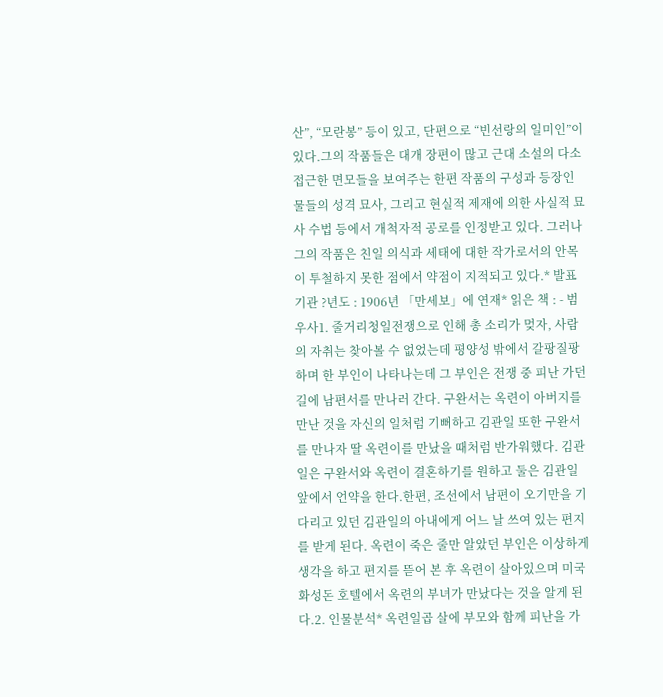산”, “모란봉” 등이 있고, 단편으로 “빈선랑의 일미인”이 있다.그의 작품들은 대개 장편이 많고 근대 소설의 다소 접근한 면모들을 보여주는 한편 작품의 구성과 등장인물들의 성격 묘사, 그리고 현실적 제재에 의한 사실적 묘사 수법 등에서 개척자적 공로를 인정받고 있다. 그러나 그의 작품은 친일 의식과 세태에 대한 작가로서의 안목이 투철하지 못한 점에서 약점이 지적되고 있다.* 발표 기관 ?년도 : 1906년 「만세보」에 연재* 읽은 책 : - 범우사1. 줄거리청일전쟁으로 인해 총 소리가 멎자, 사람의 자취는 찾아볼 수 없었는데 평양성 밖에서 갈팡질팡하며 한 부인이 나타나는데 그 부인은 전쟁 중 피난 가던 길에 남편서를 만나러 간다. 구완서는 옥련이 아버지를 만난 것을 자신의 일처럼 기뻐하고 김관일 또한 구완서를 만나자 딸 옥련이를 만났을 때처럼 반가워했다. 김관일은 구완서와 옥련이 결혼하기를 원하고 둘은 김관일 앞에서 언약을 한다.한편, 조선에서 남편이 오기만을 기다리고 있던 김관일의 아내에게 어느 날 쓰여 있는 편지를 받게 된다. 옥련이 죽은 줄만 알았던 부인은 이상하게 생각을 하고 편지를 뜯어 본 후 옥련이 살아있으며 미국 화성돈 호텔에서 옥련의 부녀가 만났다는 것을 알게 된다.2. 인물분석* 옥련일곱 살에 부모와 함께 피난을 가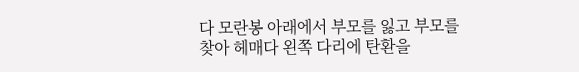다 모란봉 아래에서 부모를 잃고 부모를 찾아 헤매다 왼쪽 다리에 탄환을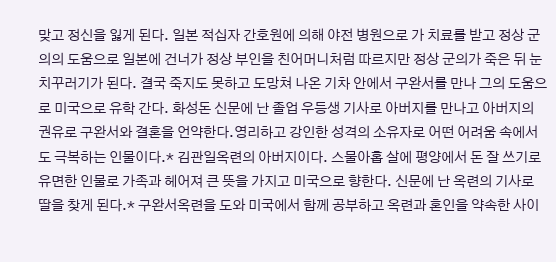맞고 정신을 잃게 된다. 일본 적십자 간호원에 의해 야전 병원으로 가 치료를 받고 정상 군의의 도움으로 일본에 건너가 정상 부인을 친어머니처럼 따르지만 정상 군의가 죽은 뒤 눈치꾸러기가 된다. 결국 죽지도 못하고 도망쳐 나온 기차 안에서 구완서를 만나 그의 도움으로 미국으로 유학 간다. 화성돈 신문에 난 졸업 우등생 기사로 아버지를 만나고 아버지의 권유로 구완서와 결혼을 언약한다.영리하고 강인한 성격의 소유자로 어떤 어려움 속에서도 극복하는 인물이다.* 김관일옥련의 아버지이다. 스물아홉 살에 평양에서 돈 잘 쓰기로 유면한 인물로 가족과 헤어져 큰 뜻을 가지고 미국으로 향한다. 신문에 난 옥련의 기사로 딸을 찾게 된다.* 구완서옥련을 도와 미국에서 함께 공부하고 옥련과 혼인을 약속한 사이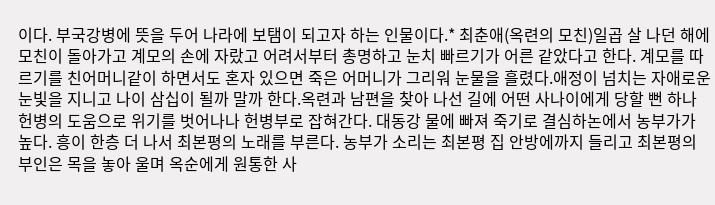이다. 부국강병에 뜻을 두어 나라에 보탬이 되고자 하는 인물이다.* 최춘애(옥련의 모친)일곱 살 나던 해에 모친이 돌아가고 계모의 손에 자랐고 어려서부터 총명하고 눈치 빠르기가 어른 같았다고 한다. 계모를 따르기를 친어머니같이 하면서도 혼자 있으면 죽은 어머니가 그리워 눈물을 흘렸다.애정이 넘치는 자애로운 눈빛을 지니고 나이 삼십이 될까 말까 한다.옥련과 남편을 찾아 나선 길에 어떤 사나이에게 당할 뻔 하나 헌병의 도움으로 위기를 벗어나나 헌병부로 잡혀간다. 대동강 물에 빠져 죽기로 결심하논에서 농부가가 높다. 흥이 한층 더 나서 최본평의 노래를 부른다. 농부가 소리는 최본평 집 안방에까지 들리고 최본평의 부인은 목을 놓아 울며 옥순에게 원통한 사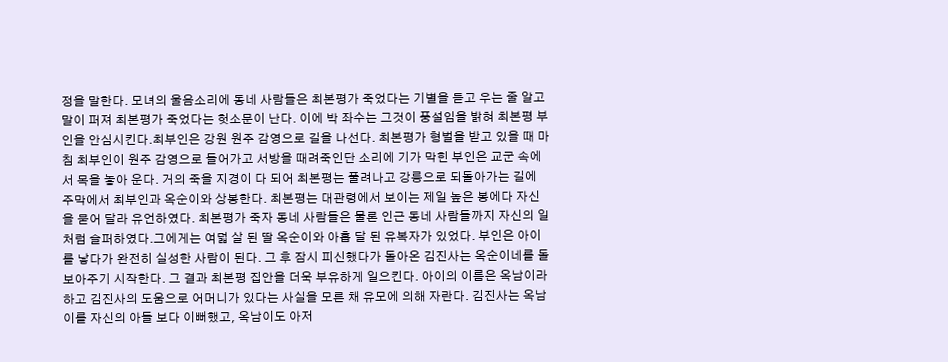정을 말한다. 모녀의 울음소리에 동네 사람들은 최본평가 죽었다는 기별을 듣고 우는 줄 알고 말이 퍼져 최본평가 죽었다는 헛소문이 난다. 이에 박 좌수는 그것이 풍설임을 밝혀 최본평 부인을 안심시킨다.최부인은 강원 원주 감영으로 길을 나선다. 최본평가 형벌을 받고 있을 때 마침 최부인이 원주 감영으로 들어가고 서방을 때려죽인단 소리에 기가 막힌 부인은 교군 속에서 목을 놓아 운다. 거의 죽을 지경이 다 되어 최본평는 풀려나고 강릉으로 되돌아가는 길에 주막에서 최부인과 옥순이와 상봉한다. 최본평는 대관령에서 보이는 제일 높은 봉에다 자신을 묻어 달라 유언하였다. 최본평가 죽자 동네 사람들은 물론 인근 동네 사람들까지 자신의 일처럼 슬퍼하였다.그에게는 여덟 살 된 딸 옥순이와 아홉 달 된 유복자가 있었다. 부인은 아이를 낳다가 완전히 실성한 사람이 된다. 그 후 잠시 피신했다가 돌아온 김진사는 옥순이네를 돌보아주기 시작한다. 그 결과 최본평 집안을 더욱 부유하게 일으킨다. 아이의 이름은 옥남이라 하고 김진사의 도움으로 어머니가 있다는 사실을 모른 채 유모에 의해 자란다. 김진사는 옥남이를 자신의 아들 보다 이뻐했고, 옥남이도 아저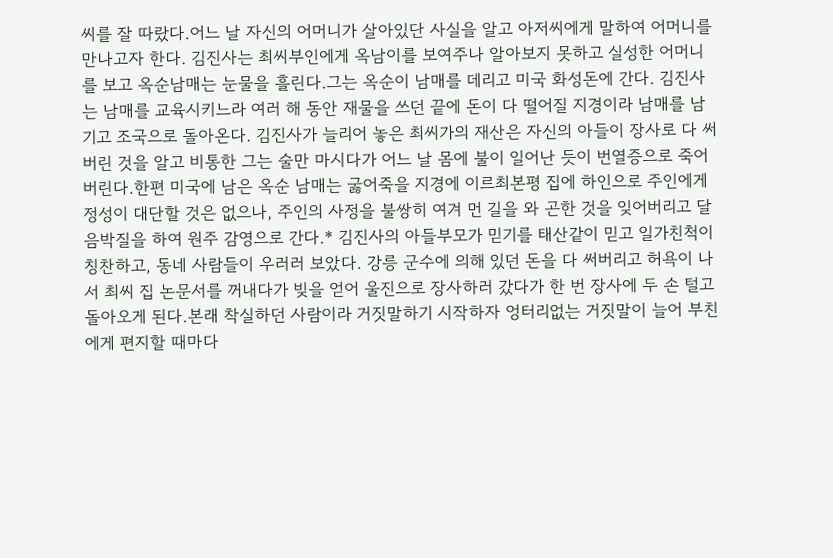씨를 잘 따랐다.어느 날 자신의 어머니가 살아있단 사실을 알고 아저씨에게 말하여 어머니를 만나고자 한다. 김진사는 최씨부인에게 옥남이를 보여주나 알아보지 못하고 실성한 어머니를 보고 옥순남매는 눈물을 흘린다.그는 옥순이 남매를 데리고 미국 화성돈에 간다. 김진사는 남매를 교육시키느라 여러 해 동안 재물을 쓰던 끝에 돈이 다 떨어질 지경이라 남매를 남기고 조국으로 돌아온다. 김진사가 늘리어 놓은 최씨가의 재산은 자신의 아들이 장사로 다 써버린 것을 알고 비통한 그는 술만 마시다가 어느 날 몸에 불이 일어난 듯이 번열증으로 죽어 버린다.한편 미국에 남은 옥순 남매는 굻어죽을 지경에 이르최본평 집에 하인으로 주인에게 정성이 대단할 것은 없으나, 주인의 사정을 불쌍히 여겨 먼 길을 와 곤한 것을 잊어버리고 달음박질을 하여 원주 감영으로 간다.* 김진사의 아들부모가 믿기를 태산같이 믿고 일가친척이 칭찬하고, 동네 사람들이 우러러 보았다. 강릉 군수에 의해 있던 돈을 다 써버리고 허욕이 나서 최씨 집 논문서를 꺼내다가 빚을 얻어 울진으로 장사하러 갔다가 한 번 장사에 두 손 털고 돌아오게 된다.본래 착실하던 사람이라 거짓말하기 시작하자 엉터리없는 거짓말이 늘어 부친에게 편지할 때마다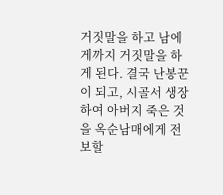거짓말을 하고 남에게까지 거짓말을 하게 된다. 결국 난봉꾼이 되고, 시골서 생장하여 아버지 죽은 것을 옥순남매에게 전보할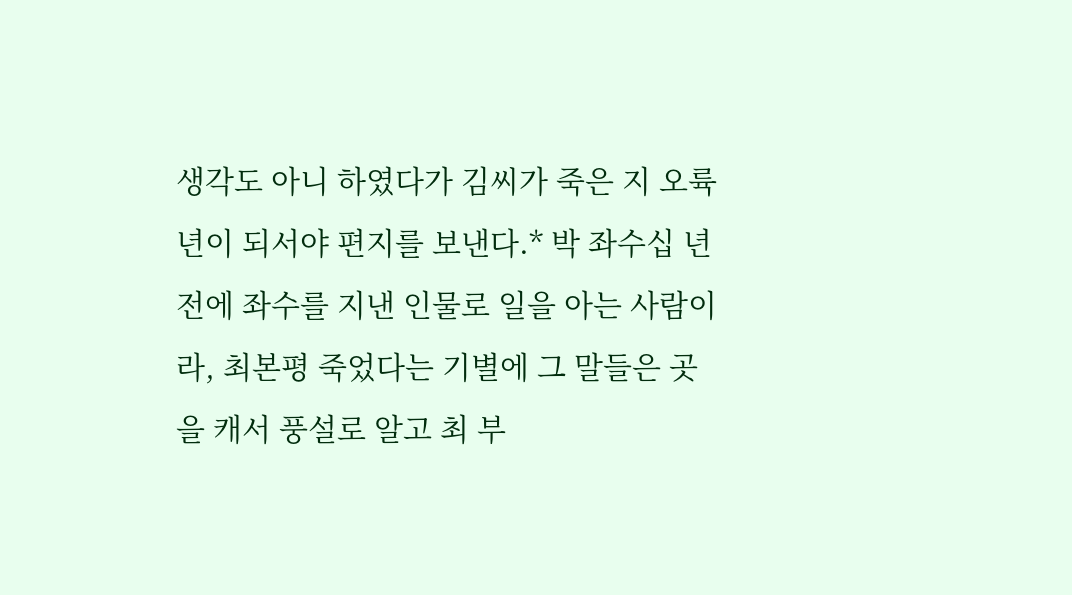생각도 아니 하였다가 김씨가 죽은 지 오륙년이 되서야 편지를 보낸다.* 박 좌수십 년 전에 좌수를 지낸 인물로 일을 아는 사람이라, 최본평 죽었다는 기별에 그 말들은 곳을 캐서 풍설로 알고 최 부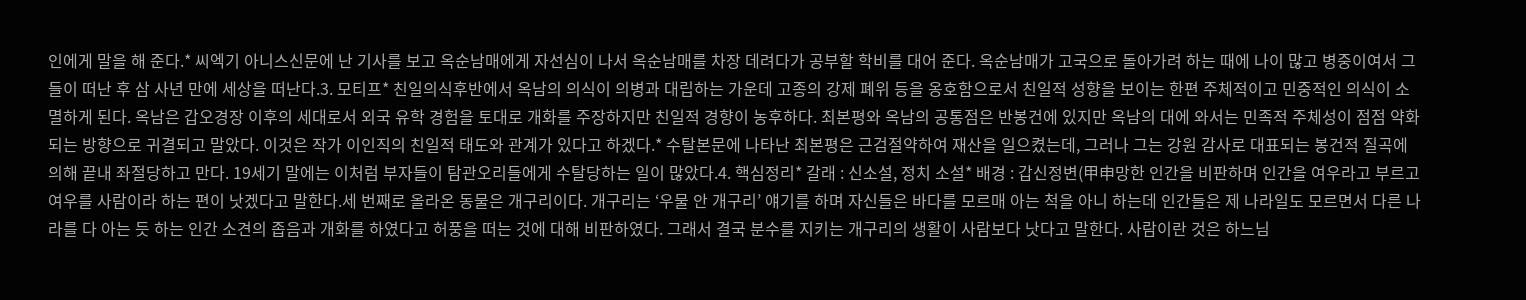인에게 말을 해 준다.* 씨엑기 아니스신문에 난 기사를 보고 옥순남매에게 자선심이 나서 옥순남매를 차장 데려다가 공부할 학비를 대어 준다. 옥순남매가 고국으로 돌아가려 하는 때에 나이 많고 병중이여서 그들이 떠난 후 삼 사년 만에 세상을 떠난다.3. 모티프* 친일의식후반에서 옥남의 의식이 의병과 대립하는 가운데 고종의 강제 폐위 등을 옹호함으로서 친일적 성향을 보이는 한편 주체적이고 민중적인 의식이 소멸하게 된다. 옥남은 갑오경장 이후의 세대로서 외국 유학 경험을 토대로 개화를 주장하지만 친일적 경향이 농후하다. 최본평와 옥남의 공통점은 반봉건에 있지만 옥남의 대에 와서는 민족적 주체성이 점점 약화되는 방향으로 귀결되고 말았다. 이것은 작가 이인직의 친일적 태도와 관계가 있다고 하겠다.* 수탈본문에 나타난 최본평은 근검절약하여 재산을 일으켰는데, 그러나 그는 강원 감사로 대표되는 봉건적 질곡에 의해 끝내 좌절당하고 만다. 19세기 말에는 이처럼 부자들이 탐관오리들에게 수탈당하는 일이 많았다.4. 핵심정리* 갈래 : 신소설, 정치 소설* 배경 : 갑신정변(甲申망한 인간을 비판하며 인간을 여우라고 부르고 여우를 사람이라 하는 편이 낫겠다고 말한다.세 번째로 올라온 동물은 개구리이다. 개구리는 ‘우물 안 개구리’ 얘기를 하며 자신들은 바다를 모르매 아는 척을 아니 하는데 인간들은 제 나라일도 모르면서 다른 나라를 다 아는 듯 하는 인간 소견의 좁음과 개화를 하였다고 허풍을 떠는 것에 대해 비판하였다. 그래서 결국 분수를 지키는 개구리의 생활이 사람보다 낫다고 말한다. 사람이란 것은 하느님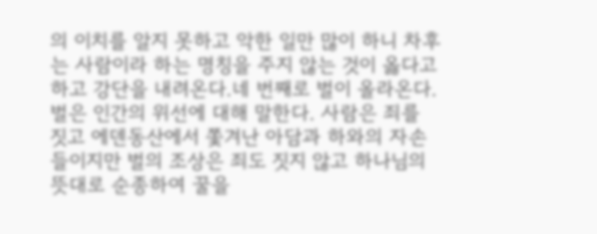의 이치를 알지 못하고 악한 일만 많이 하니 차후는 사람이라 하는 명칭을 주지 않는 것이 옳다고 하고 강단을 내려온다.네 번째로 벌이 올라온다. 벌은 인간의 위선에 대해 말한다. 사람은 죄를 짓고 에덴동산에서 쫓겨난 아담과 하와의 자손들이지만 벌의 조상은 죄도 짓지 않고 하나님의 뜻대로 순종하여 꿀을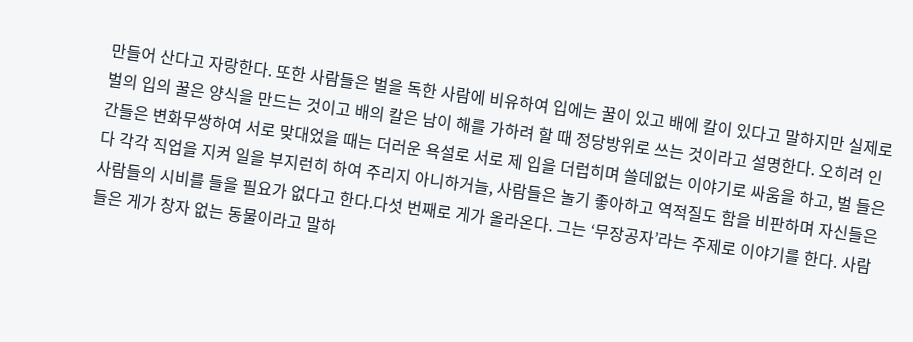만들어 산다고 자랑한다. 또한 사람들은 벌을 독한 사람에 비유하여 입에는 꿀이 있고 배에 칼이 있다고 말하지만 실제로 벌의 입의 꿀은 양식을 만드는 것이고 배의 칼은 남이 해를 가하려 할 때 정당방위로 쓰는 것이라고 설명한다. 오히려 인간들은 변화무쌍하여 서로 맞대었을 때는 더러운 욕설로 서로 제 입을 더럽히며 쓸데없는 이야기로 싸움을 하고, 벌 들은 다 각각 직업을 지켜 일을 부지런히 하여 주리지 아니하거늘, 사람들은 놀기 좋아하고 역적질도 함을 비판하며 자신들은 사람들의 시비를 들을 필요가 없다고 한다.다섯 번째로 게가 올라온다. 그는 ‘무장공자’라는 주제로 이야기를 한다. 사람들은 게가 창자 없는 동물이라고 말하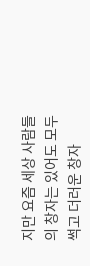지만 요즘 세상 사람들의 창자는 있어도 모두 썩고 더러운 창자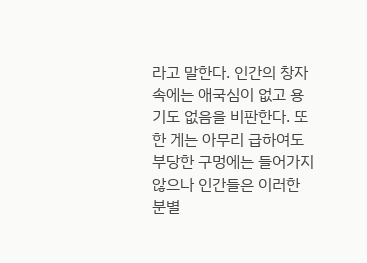라고 말한다. 인간의 창자 속에는 애국심이 없고 용기도 없음을 비판한다. 또한 게는 아무리 급하여도 부당한 구멍에는 들어가지 않으나 인간들은 이러한 분별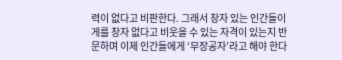력이 없다고 비판한다. 그래서 창자 있는 인간들이 게를 창자 없다고 비웃을 수 있는 자격이 있는지 반문하며 이제 인간들에게 ‘무장공자’라고 해야 한다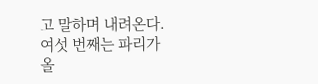고 말하며 내려온다.여섯 번째는 파리가 올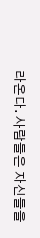라온다. 사람들은 자신들을